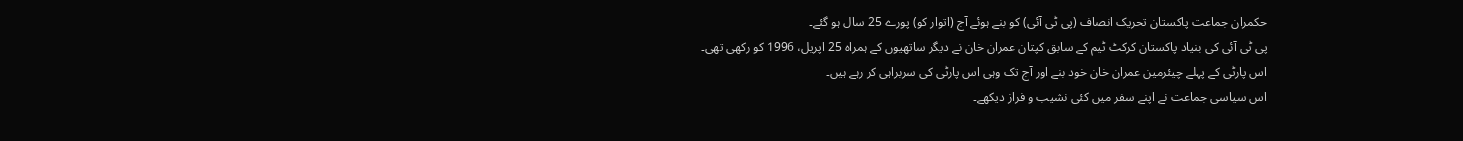حکمران جماعت پاکستان تحریک انصاف (پی ٹی آئی) کو بنے ہوئے آج (اتوار کو) پورے 25 سال ہو گئے۔
پی ٹی آئی کی بنیاد پاکستان کرکٹ ٹیم کے سابق کپتان عمران خان نے دیگر ساتھیوں کے ہمراہ 25 اپریل، 1996 کو رکھی تھی۔
اس پارٹی کے پہلے چیئرمین عمران خان خود بنے اور آج تک وہی اس پارٹی کی سربراہی کر رہے ہیں۔
اس سیاسی جماعت نے اپنے سفر میں کئی نشیب و فراز دیکھے۔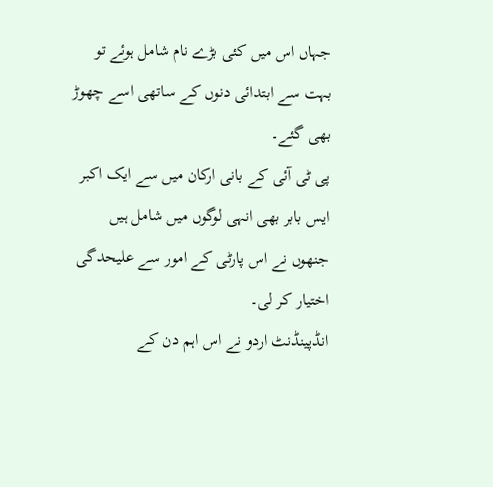جہاں اس میں کئی بڑے نام شامل ہوئے تو بہت سے ابتدائی دنوں کے ساتھی اسے چھوڑ بھی گئے۔
پی ٹی آئی کے بانی ارکان میں سے ایک اکبر ایس بابر بھی انہی لوگوں میں شامل ہیں جنھوں نے اس پارٹی کے امور سے علیحدگی اختیار کر لی۔
انڈپینڈنٹ اردو نے اس اہم دن کے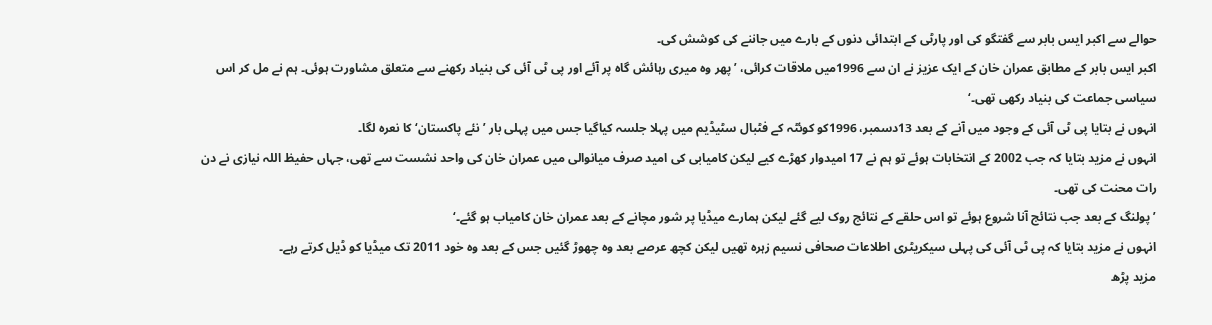حوالے سے اکبر ایس بابر سے گفتگو کی اور پارٹی کے ابتدائی دنوں کے بارے میں جاننے کی کوشش کی۔
اکبر ایس بابر کے مطابق عمران خان کے ایک عزیز نے ان سے 1996میں ملاقات کرائی، ’پھر وہ میری رہائش گاہ پر آئے اور پی ٹی آئی کی بنیاد رکھنے سے متعلق مشاورت ہوئی۔ ہم نے مل کر اس سیاسی جماعت کی بنیاد رکھی تھی۔‘
انہوں نے بتایا پی ٹی آئی کے وجود میں آنے کے بعد 13دسمبر، 1996کو کوئٹہ کے فٹبال سٹیڈیم میں پہلا جلسہ کیاگیا جس میں پہلی بار ’نئے پاکستان‘ کا نعرہ لگا۔
انہوں نے مزید بتایا کہ جب 2002 کے انتخابات ہوئے تو ہم نے 17 امیدوار کھڑے کیے لیکن کامیابی کی امید صرف میانوالی میں عمران خان کی واحد نشست سے تھی، جہاں حفیظ اللہ نیازی نے دن رات محنت کی تھی۔
’پولنگ کے بعد جب نتائج آنا شروع ہوئے تو اس حلقے کے نتائج روک لیے گئے لیکن ہمارے میڈیا پر شور مچانے کے بعد عمران خان کامیاب ہو گئے۔‘
انہوں نے مزید بتایا کہ پی ٹی آئی کی پہلی سیکریٹری اطلاعات صحافی نسیم زہرہ تھیں لیکن کچھ عرصے بعد وہ چھوڑ گئیں جس کے بعد وہ خود 2011 تک میڈیا کو ڈیل کرتے رہے۔
مزید پڑھ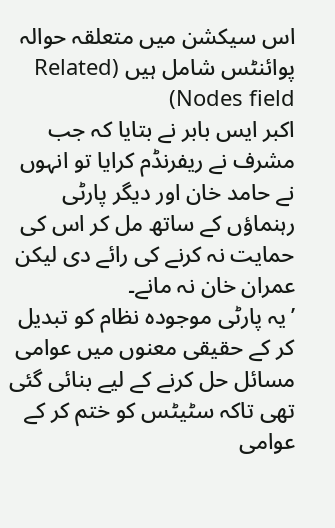اس سیکشن میں متعلقہ حوالہ پوائنٹس شامل ہیں (Related Nodes field)
اکبر ایس بابر نے بتایا کہ جب مشرف نے ریفرنڈم کرایا تو انہوں نے حامد خان اور دیگر پارٹی رہنماؤں کے ساتھ مل کر اس کی حمایت نہ کرنے کی رائے دی لیکن عمران خان نہ مانے۔
’یہ پارٹی موجودہ نظام کو تبدیل کر کے حقیقی معنوں میں عوامی مسائل حل کرنے کے لیے بنائی گئی تھی تاکہ سٹیٹس کو ختم کر کے عوامی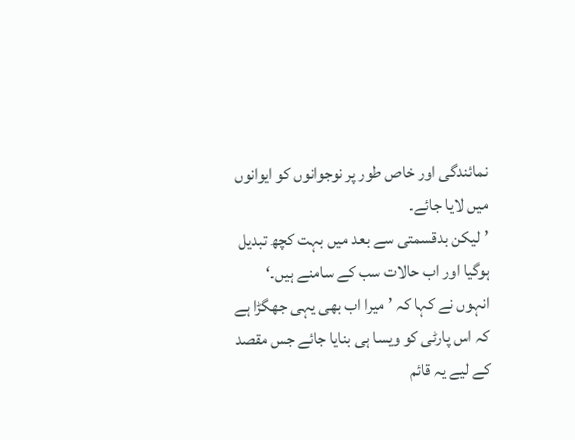نمائندگی اور خاص طور پر نوجوانوں کو ایوانوں میں لایا جائے۔
’لیکن بدقسمتی سے بعد میں بہت کچھ تبدیل ہوگیا اور اب حالات سب کے سامنے ہیں۔‘
انہوں نے کہا کہ ’میرا اب بھی یہی جھگڑا ہے کہ اس پارٹی کو ویسا ہی بنایا جائے جس مقصد کے لیے یہ قائم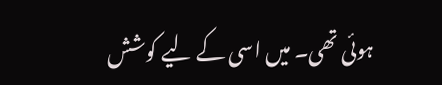ہوئی تھی۔ میں اسی کے لیے کوشش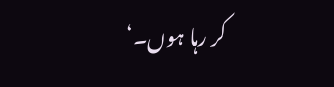کر رہا ہوں۔‘